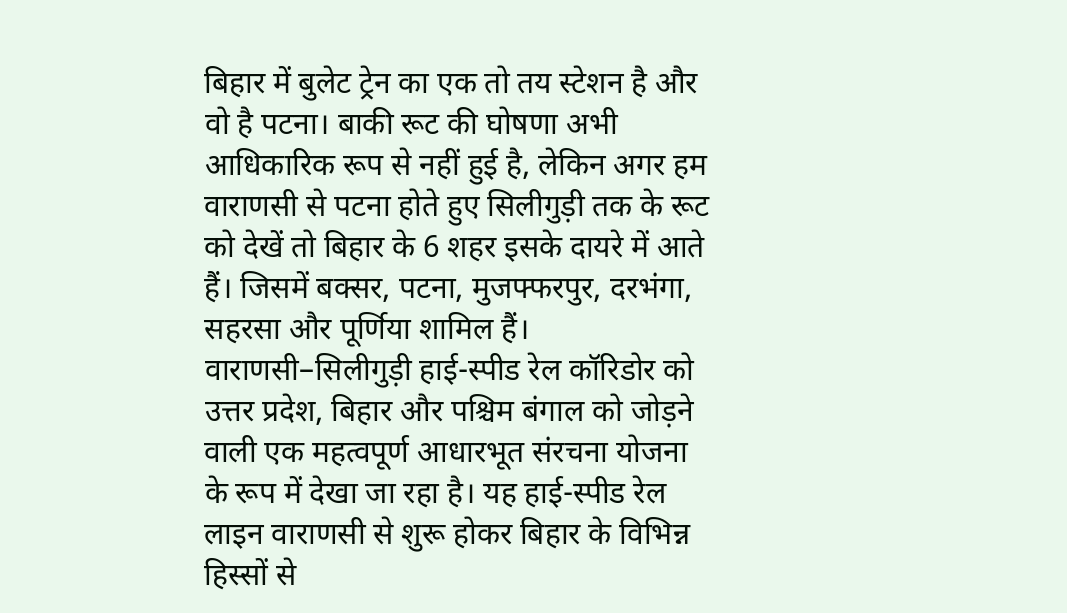बिहार में बुलेट ट्रेन का एक तो तय स्टेशन है और वो है पटना। बाकी रूट की घोषणा अभी आधिकारिक रूप से नहीं हुई है, लेकिन अगर हम वाराणसी से पटना होते हुए सिलीगुड़ी तक के रूट को देखें तो बिहार के 6 शहर इसके दायरे में आते हैं। जिसमें बक्सर, पटना, मुजफ्फरपुर, दरभंगा, सहरसा और पूर्णिया शामिल हैं।
वाराणसी–सिलीगुड़ी हाई-स्पीड रेल कॉरिडोर को उत्तर प्रदेश, बिहार और पश्चिम बंगाल को जोड़ने वाली एक महत्वपूर्ण आधारभूत संरचना योजना के रूप में देखा जा रहा है। यह हाई-स्पीड रेल लाइन वाराणसी से शुरू होकर बिहार के विभिन्न हिस्सों से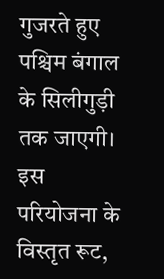गुजरते हुए पश्चिम बंगाल के सिलीगुड़ी तक जाएगी।
इस परियोजना के विस्तृत रूट,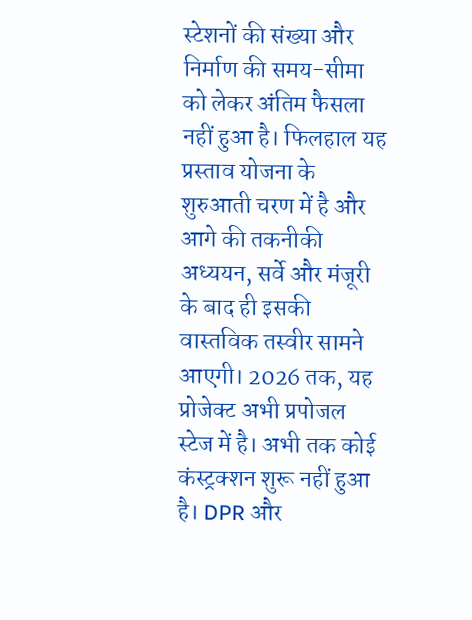स्टेशनों की संख्या और निर्माण की समय-सीमा को लेकर अंतिम फैसला नहीं हुआ है। फिलहाल यह प्रस्ताव योजना के शुरुआती चरण में है और आगे की तकनीकी अध्ययन, सर्वे और मंजूरी के बाद ही इसकी वास्तविक तस्वीर सामने आएगी। 2026 तक, यह प्रोजेक्ट अभी प्रपोजल स्टेज में है। अभी तक कोई कंस्ट्रक्शन शुरू नहीं हुआ है। DPR और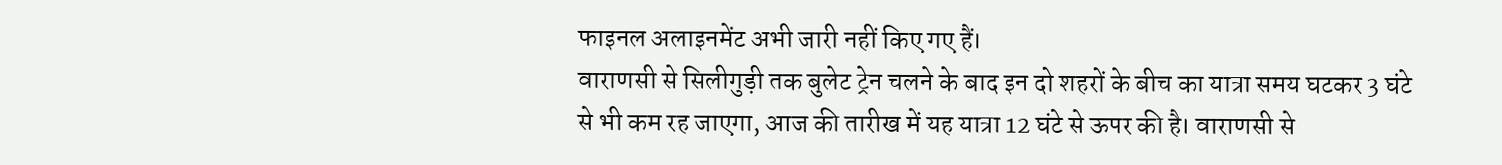फाइनल अलाइनमेंट अभी जारी नहीं किए गए हैं।
वाराणसी से सिलीगुड़ी तक बुलेट ट्रेन चलने के बाद इन दो शहरों के बीच का यात्रा समय घटकर 3 घंटे से भी कम रह जाएगा, आज की तारीख में यह यात्रा 12 घंटे से ऊपर की है। वाराणसी से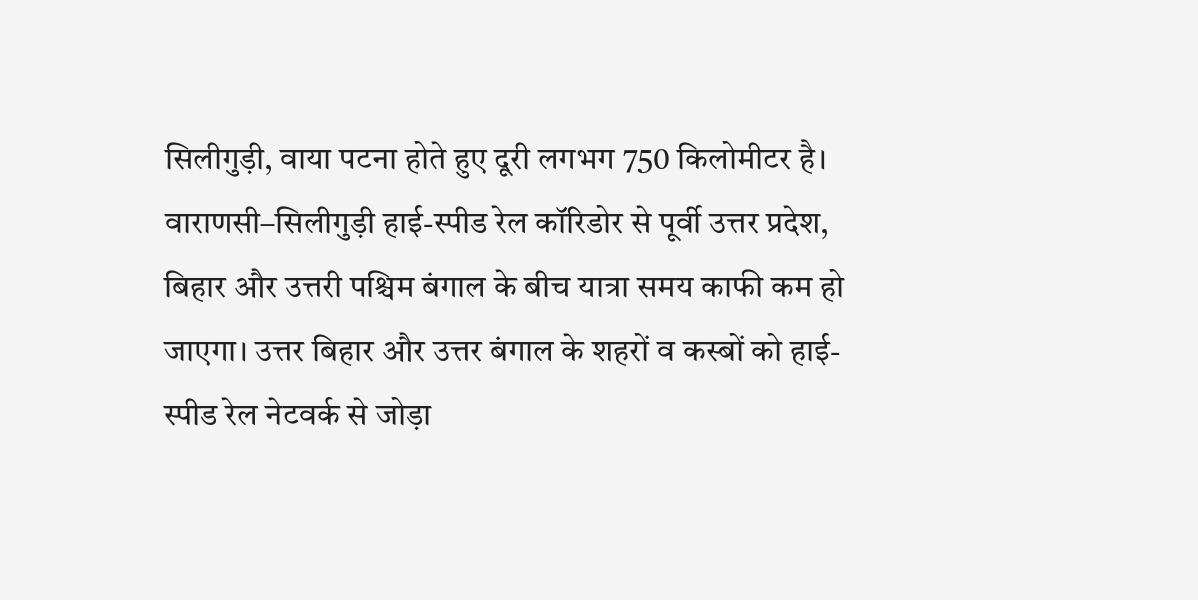सिलीगुड़ी, वाया पटना होते हुए दूरी लगभग 750 किलोमीटर है।
वाराणसी–सिलीगुड़ी हाई-स्पीड रेल कॉरिडोर से पूर्वी उत्तर प्रदेश, बिहार और उत्तरी पश्चिम बंगाल के बीच यात्रा समय काफी कम हो जाएगा। उत्तर बिहार और उत्तर बंगाल के शहरों व कस्बों को हाई-स्पीड रेल नेटवर्क से जोड़ा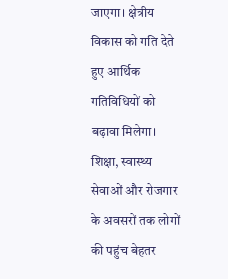जाएगा। क्षेत्रीय विकास को गति देते हुए आर्थिक गतिविधियों को बढ़ावा मिलेगा। शिक्षा, स्वास्थ्य सेवाओं और रोजगार के अवसरों तक लोगों की पहुंच बेहतर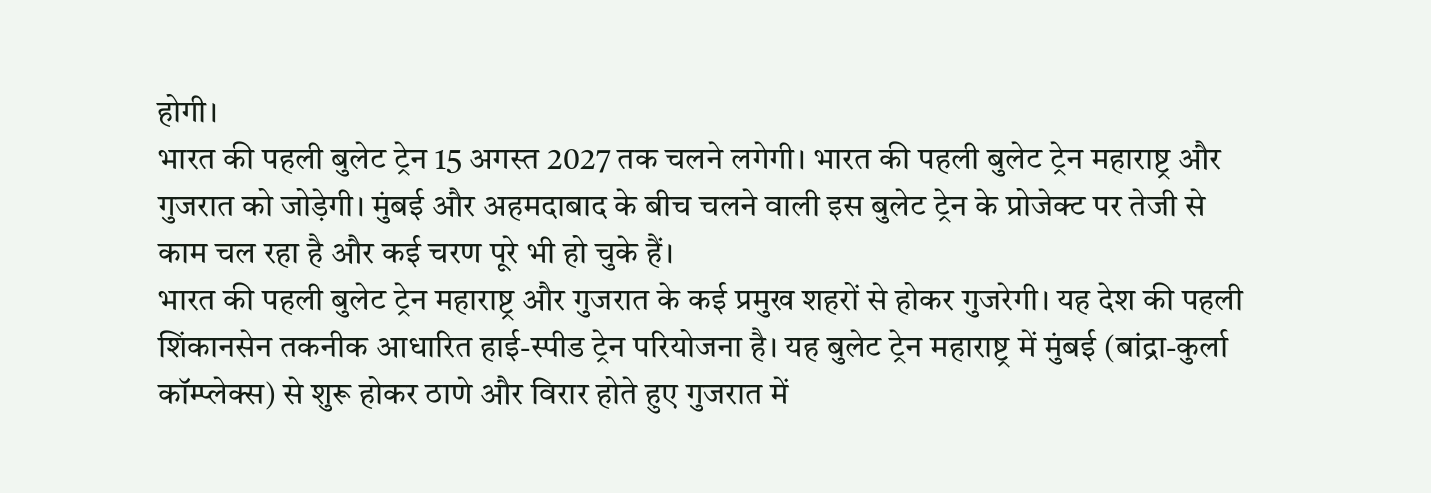होगी।
भारत की पहली बुलेट ट्रेन 15 अगस्त 2027 तक चलने लगेगी। भारत की पहली बुलेट ट्रेन महाराष्ट्र और गुजरात को जोड़ेगी। मुंबई और अहमदाबाद के बीच चलने वाली इस बुलेट ट्रेन के प्रोजेक्ट पर तेजी से काम चल रहा है और कई चरण पूरे भी हो चुके हैं।
भारत की पहली बुलेट ट्रेन महाराष्ट्र और गुजरात के कई प्रमुख शहरों से होकर गुजरेगी। यह देश की पहली शिंकानसेन तकनीक आधारित हाई-स्पीड ट्रेन परियोजना है। यह बुलेट ट्रेन महाराष्ट्र में मुंबई (बांद्रा-कुर्ला कॉम्प्लेक्स) से शुरू होकर ठाणे और विरार होते हुए गुजरात में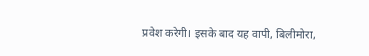प्रवेश करेगी। इसके बाद यह वापी, बिलीमोरा,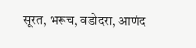सूरत, भरूच, वडोदरा, आणंद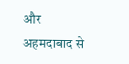और अहमदाबाद से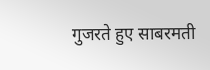गुजरते हुए साबरमती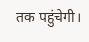तक पहुंचेगी।